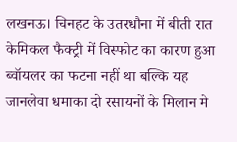लखनऊ। चिनहट के उतरधौना में बीती रात केमिकल फैक्ट्री में विस्फोट का कारण हुआ ब्वॉयलर का फटना नहीं था बल्कि यह जानलेवा धमाका दो रसायनों के मिलान मे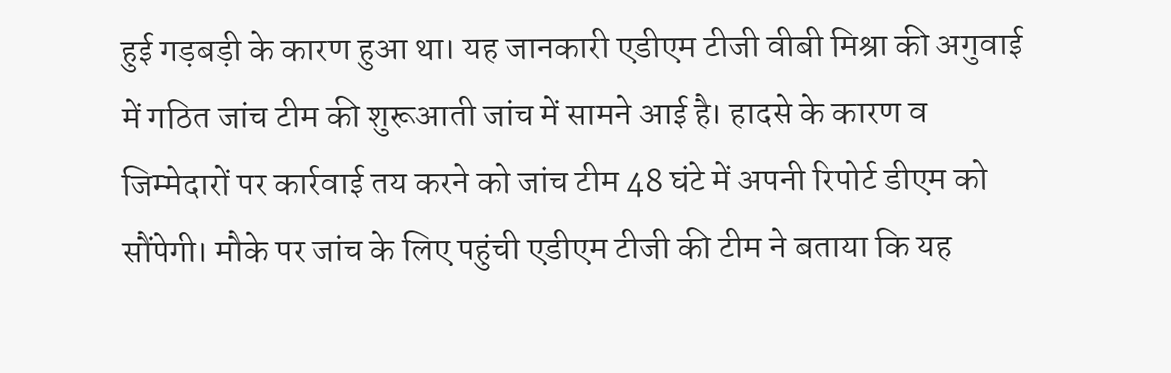हुई गड़बड़ी के कारण हुआ था। यह जानकारी एडीएम टीजी वीबी मिश्रा की अगुवाई में गठित जांच टीम की शुरूआती जांच में सामने आई है। हादसे के कारण व जिम्मेदारों पर कार्रवाई तय करने को जांच टीम 48 घंटे में अपनी रिपोर्ट डीएम को सौंपेगी। मौके पर जांच के लिए पहुंची एडीएम टीजी की टीम ने बताया कि यह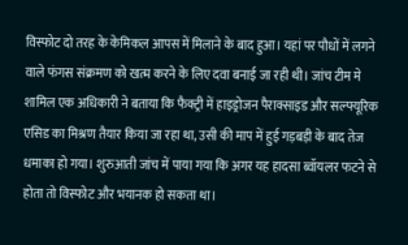विस्फोट दो तरह के केमिकल आपस में मिलाने के बाद हुआ। यहां पर पौधों में लगने वाले फंगस संक्रमण को खत्म करने के लिए दवा बनाई जा रही थी। जांच टीम मे शामिल एक अधिकारी ने बताया कि फैक्ट्री में हाइड्रोजन पैराक्साइड और सल्फ्यूरिक एसिड का मिश्रण तैयार किया जा रहा था, उसी की माप में हुई गड़बड़ी के बाद तेज धमाका हो गया। शुरुआती जांच में पाया गया कि अगर यह हादसा ब्वॉयलर फटने से होता तो विस्फोट और भयानक हो सकता था।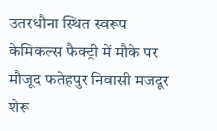उतरधौना स्थित स्वरूप केमिकल्स फैक्ट्री में मौके पर मौजूद फतेहपुर निवासी मजदूर शेरू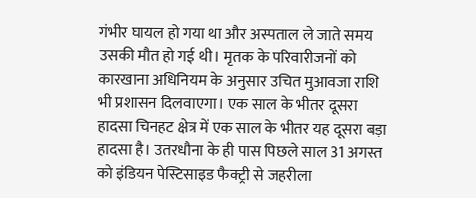गंभीर घायल हो गया था और अस्पताल ले जाते समय उसकी मौत हो गई थी। मृतक के परिवारीजनों को कारखाना अधिनियम के अनुसार उचित मुआवजा राशि भी प्रशासन दिलवाएगा। एक साल के भीतर दूसरा हादसा चिनहट क्षेत्र में एक साल के भीतर यह दूसरा बड़ा हादसा है। उतरधौना के ही पास पिछले साल 31 अगस्त को इंडियन पेस्टिसाइड फैक्ट्री से जहरीला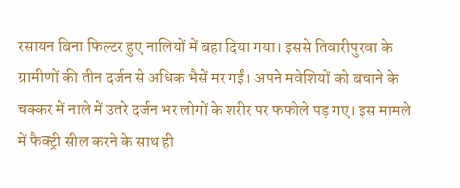रसायन बिना फिल्टर हुए नालियों में बहा दिया गया। इससे तिवारीपुरवा के ग्रामीणों की तीन दर्जन से अधिक भैसें मर गईं। अपने मवेशियों को बचाने के चक्कर में नाले में उतरे दर्जन भर लोगों के शरीर पर फफोले पड़ गए। इस मामले में फैक्ट्री सील करने के साथ ही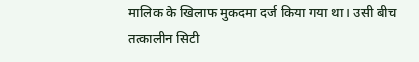मालिक के खिलाफ मुकदमा दर्ज किया गया था। उसी बीच तत्कालीन सिटी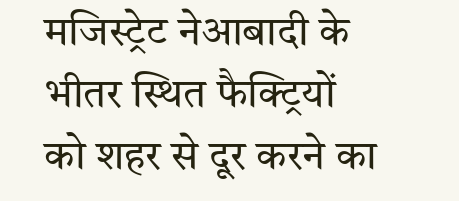मजिस्ट्रेट नेआबादी के भीतर स्थित फैक्ट्रियों को शहर से दूर करने का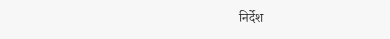निर्देश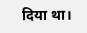दिया था।